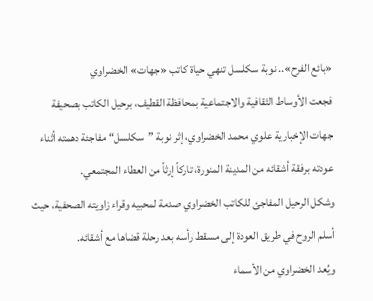«بائع الفرح».. نوبة سكلسل تنهي حياة كاتب «جهات» الخضراوي
فجعت الأوساط الثقافية والاجتماعية بمحافظة القطيف، برحيل الكاتب بصحيفة جهات الإخبارية علوي محمد الخضراوي، إثر نوبة ”سكلسل“ مفاجئة دهمته أثناء عودته برفقة أشقائه من المدينة المنورة، تاركاً إرثاً من العطاء المجتمعي.
وشكل الرحيل المفاجئ للكاتب الخضراوي صدمة لمحبيه وقراء زاويته الصحفية، حيث أسلم الروح في طريق العودة إلى مسقط رأسه بعد رحلة قضاها مع أشقائه.
ويُعد الخضراوي من الأسماء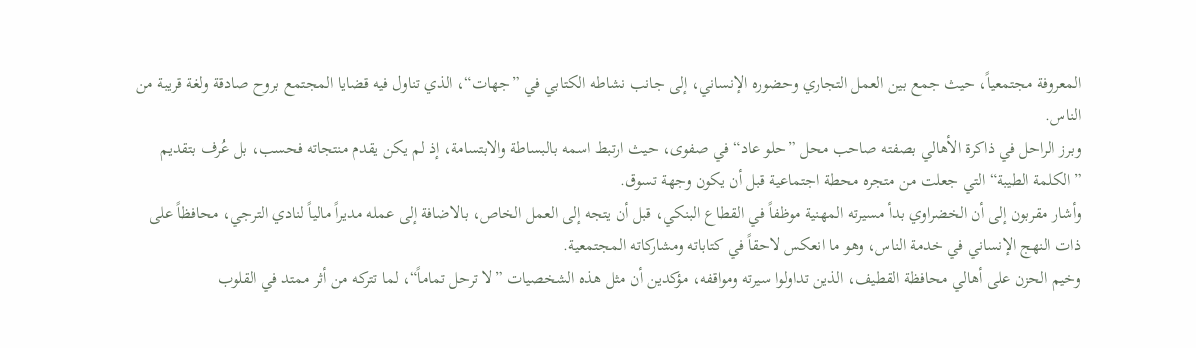المعروفة مجتمعياً، حيث جمع بين العمل التجاري وحضوره الإنساني، إلى جانب نشاطه الكتابي في ”جهات“، الذي تناول فيه قضايا المجتمع بروح صادقة ولغة قريبة من الناس.
وبرز الراحل في ذاكرة الأهالي بصفته صاحب محل ”حلو عاد“ في صفوى، حيث ارتبط اسمه بالبساطة والابتسامة، إذ لم يكن يقدم منتجاته فحسب، بل عُرف بتقديم ”الكلمة الطيبة“ التي جعلت من متجره محطة اجتماعية قبل أن يكون وجهة تسوق.
وأشار مقربون إلى أن الخضراوي بدأ مسيرته المهنية موظفاً في القطاع البنكي، قبل أن يتجه إلى العمل الخاص، بالاضافة إلى عمله مديراً مالياً لنادي الترجي، محافظاً على ذات النهج الإنساني في خدمة الناس، وهو ما انعكس لاحقاً في كتاباته ومشاركاته المجتمعية.
وخيم الحزن على أهالي محافظة القطيف، الذين تداولوا سيرته ومواقفه، مؤكدين أن مثل هذه الشخصيات ”لا ترحل تماماً“، لما تتركه من أثر ممتد في القلوب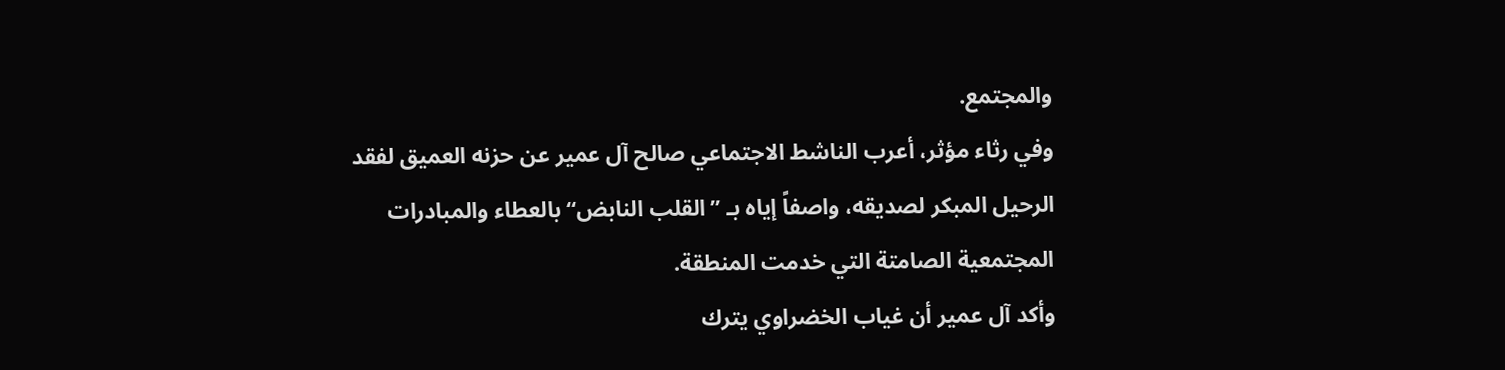والمجتمع.
وفي رثاء مؤثر، أعرب الناشط الاجتماعي صالح آل عمير عن حزنه العميق لفقد الرحيل المبكر لصديقه، واصفاً إياه بـ ”القلب النابض“ بالعطاء والمبادرات المجتمعية الصامتة التي خدمت المنطقة.
وأكد آل عمير أن غياب الخضراوي يترك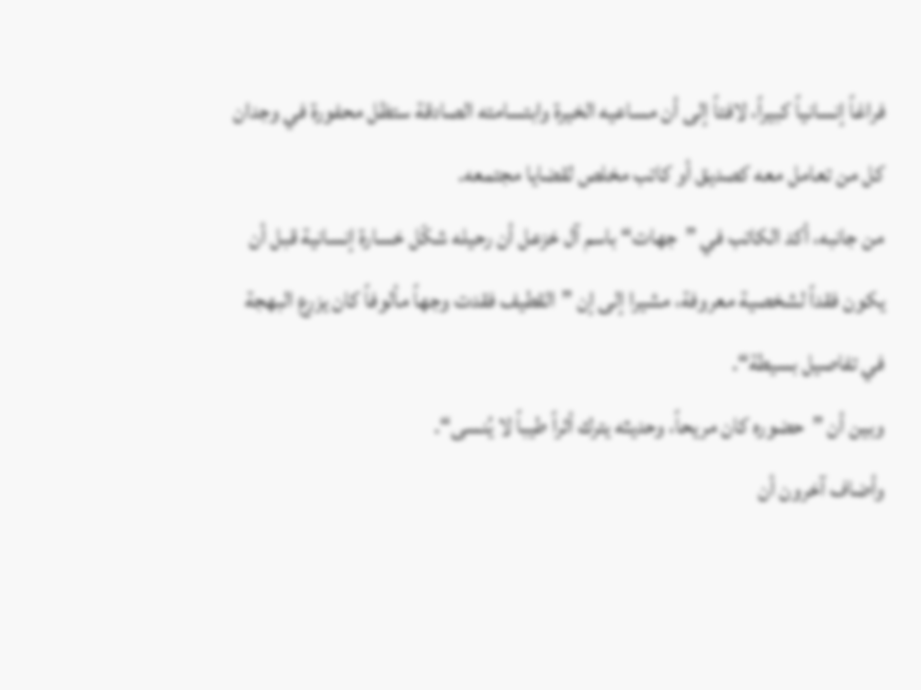فراغاً إنسانياً كبيراً، لافتاً إلى أن مساعيه الخيرة وابتسامته الصادقة ستظل محفورة في وجدان كل من تعامل معه كصديق أو كاتب مخلص لقضايا مجتمعه.
من جانبه، أكد الكاتب في ”جهات“ باسم آل خزعل أن رحيله شكّل خسارة إنسانية قبل أن يكون فقداً لشخصية معروفة، مشيرا إلى إن ”القطيف فقدت وجهاً مألوفاً كان يزرع البهجة في تفاصيل بسيطة“.
وبين أن ”حضوره كان مريحاً، وحديثه يترك أثراً طيباً لا يُنسى“.
وأضاف آخرون أن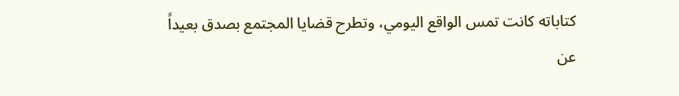كتاباته كانت تمس الواقع اليومي، وتطرح قضايا المجتمع بصدق بعيداً عن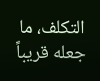التكلف، ما جعله قريباً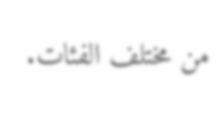من مختلف الفئات.